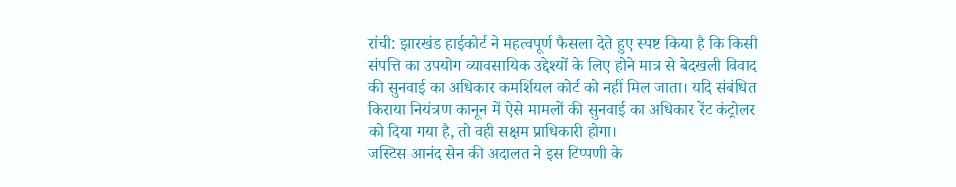रांची: झारखंड हाईकोर्ट ने महत्वपूर्ण फैसला देते हुए स्पष्ट किया है कि किसी संपत्ति का उपयोग व्यावसायिक उद्देश्यों के लिए होने मात्र से बेदखली विवाद की सुनवाई का अधिकार कमर्शियल कोर्ट को नहीं मिल जाता। यदि संबंधित किराया नियंत्रण कानून में ऐसे मामलों की सुनवाई का अधिकार रेंट कंट्रोलर को दिया गया है, तो वही सक्षम प्राधिकारी होगा।
जस्टिस आनंद सेन की अदालत ने इस टिप्पणी के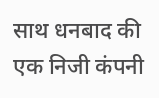साथ धनबाद की एक निजी कंपनी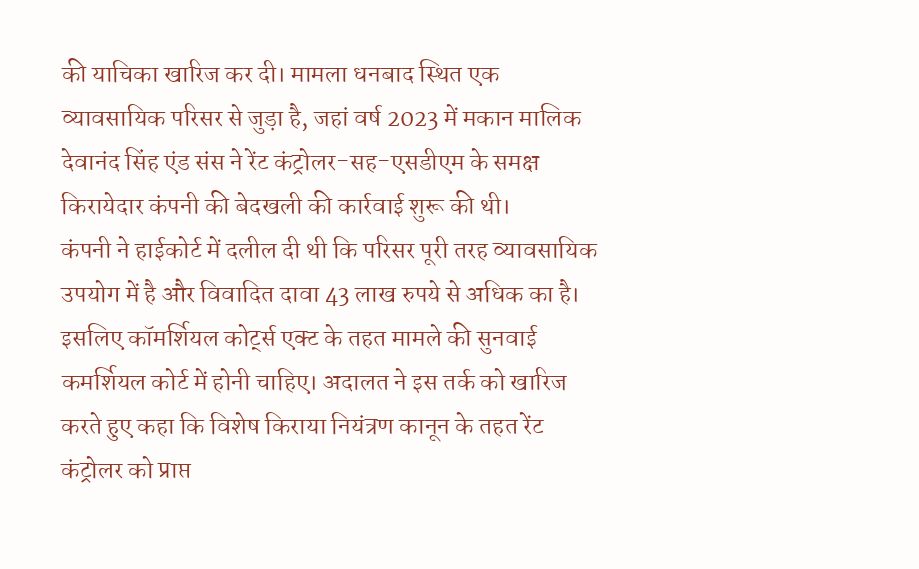की याचिका खारिज कर दी। मामला धनबाद स्थित एक व्यावसायिक परिसर से जुड़ा है, जहां वर्ष 2023 में मकान मालिक देवानंद सिंह एंड संस ने रेंट कंट्रोलर-सह-एसडीएम के समक्ष किरायेदार कंपनी की बेदखली की कार्रवाई शुरू की थी।
कंपनी ने हाईकोर्ट में दलील दी थी कि परिसर पूरी तरह व्यावसायिक उपयोग में है और विवादित दावा 43 लाख रुपये से अधिक का है। इसलिए कॉमर्शियल कोर्ट्स एक्ट के तहत मामले की सुनवाई कमर्शियल कोर्ट में होनी चाहिए। अदालत ने इस तर्क को खारिज करते हुए कहा कि विशेष किराया नियंत्रण कानून के तहत रेंट कंट्रोलर को प्राप्त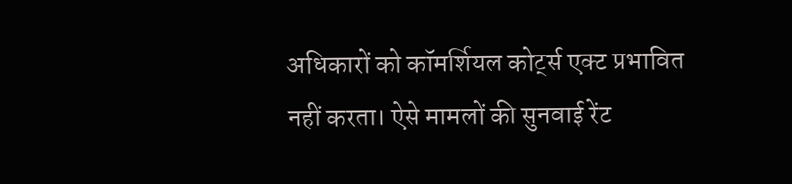अधिकारों को कॉमर्शियल कोर्ट्स एक्ट प्रभावित नहीं करता। ऐसे मामलों की सुनवाई रेंट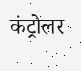कंट्रोलर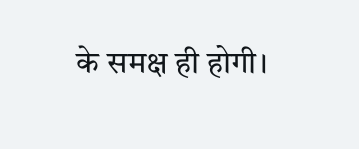के समक्ष ही होगी।